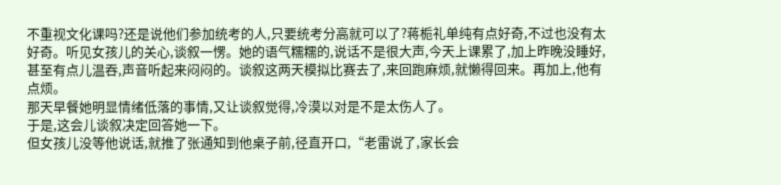不重视文化课吗?还是说他们参加统考的人,只要统考分高就可以了?蒋栀礼单纯有点好奇,不过也没有太好奇。听见女孩儿的关心,谈叙一愣。她的语气糯糯的,说话不是很大声,今天上课累了,加上昨晚没睡好,甚至有点儿温吞,声音听起来闷闷的。谈叙这两天模拟比赛去了,来回跑麻烦,就懒得回来。再加上,他有点烦。
那天早餐她明显情绪低落的事情,又让谈叙觉得,冷漠以对是不是太伤人了。
于是,这会儿谈叙决定回答她一下。
但女孩儿没等他说话,就推了张通知到他桌子前,径直开口,“老雷说了,家长会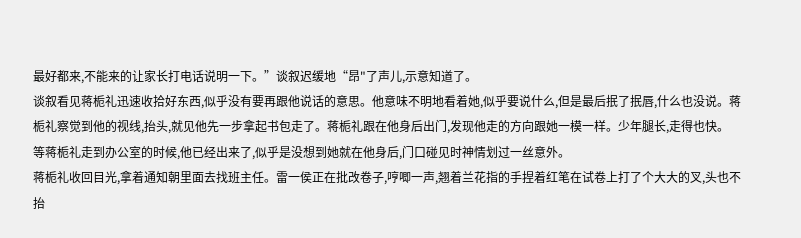最好都来,不能来的让家长打电话说明一下。”谈叙迟缓地“昂"了声儿,示意知道了。
谈叙看见蒋栀礼迅速收拾好东西,似乎没有要再跟他说话的意思。他意味不明地看着她,似乎要说什么,但是最后抿了抿唇,什么也没说。蒋栀礼察觉到他的视线,抬头,就见他先一步拿起书包走了。蒋栀礼跟在他身后出门,发现他走的方向跟她一模一样。少年腿长,走得也快。
等蒋栀礼走到办公室的时候,他已经出来了,似乎是没想到她就在他身后,门口碰见时神情划过一丝意外。
蒋栀礼收回目光,拿着通知朝里面去找班主任。雷一侯正在批改卷子,哼唧一声,翘着兰花指的手捏着红笔在试卷上打了个大大的叉,头也不抬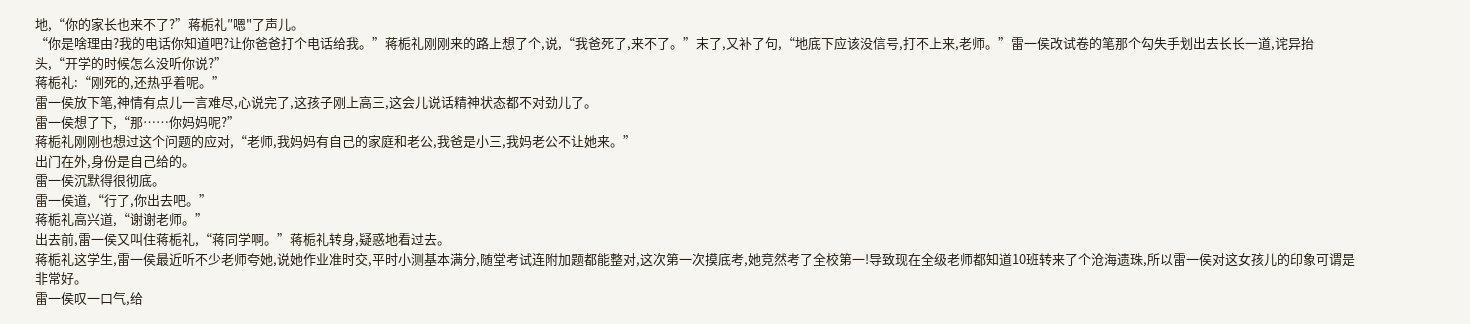地,“你的家长也来不了?”蒋栀礼″嗯"了声儿。
“你是啥理由?我的电话你知道吧?让你爸爸打个电话给我。”蒋栀礼刚刚来的路上想了个,说,“我爸死了,来不了。”末了,又补了句,“地底下应该没信号,打不上来,老师。”雷一侯改试卷的笔那个勾失手划出去长长一道,诧异抬头,“开学的时候怎么没听你说?”
蒋栀礼:“刚死的,还热乎着呢。”
雷一侯放下笔,神情有点儿一言难尽,心说完了,这孩子刚上高三,这会儿说话精神状态都不对劲儿了。
雷一侯想了下,“那……你妈妈呢?”
蒋栀礼刚刚也想过这个问题的应对,“老师,我妈妈有自己的家庭和老公,我爸是小三,我妈老公不让她来。”
出门在外,身份是自己给的。
雷一侯沉默得很彻底。
雷一侯道,“行了,你出去吧。”
蒋栀礼高兴道,“谢谢老师。”
出去前,雷一侯又叫住蒋栀礼,“蒋同学啊。”蒋栀礼转身,疑惑地看过去。
蒋栀礼这学生,雷一侯最近听不少老师夸她,说她作业准时交,平时小测基本满分,随堂考试连附加题都能整对,这次第一次摸底考,她竞然考了全校第一!导致现在全级老师都知道10班转来了个沧海遗珠,所以雷一侯对这女孩儿的印象可谓是非常好。
雷一侯叹一口气,给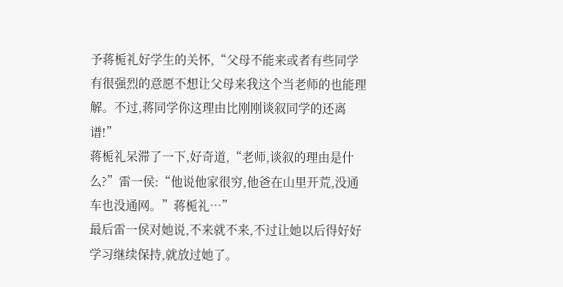予蒋栀礼好学生的关怀,“父母不能来或者有些同学有很强烈的意愿不想让父母来我这个当老师的也能理解。不过,蒋同学你这理由比刚刚谈叙同学的还离谱!”
蒋栀礼呆滞了一下,好奇道,“老师,谈叙的理由是什么?”雷一侯:“他说他家很穷,他爸在山里开荒,没通车也没通网。”蒋栀礼…”
最后雷一侯对她说,不来就不来,不过让她以后得好好学习继续保持,就放过她了。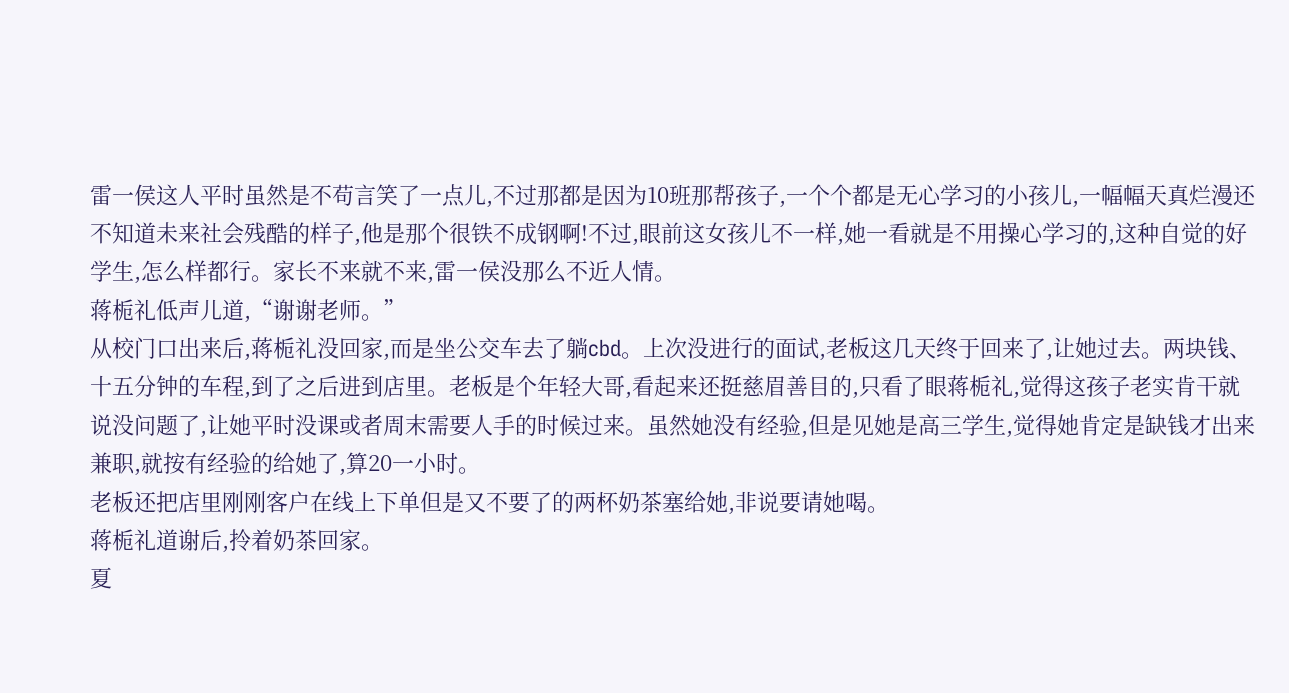雷一侯这人平时虽然是不苟言笑了一点儿,不过那都是因为10班那帮孩子,一个个都是无心学习的小孩儿,一幅幅天真烂漫还不知道未来社会残酷的样子,他是那个很铁不成钢啊!不过,眼前这女孩儿不一样,她一看就是不用操心学习的,这种自觉的好学生,怎么样都行。家长不来就不来,雷一侯没那么不近人情。
蒋栀礼低声儿道,“谢谢老师。”
从校门口出来后,蒋栀礼没回家,而是坐公交车去了躺cbd。上次没进行的面试,老板这几天终于回来了,让她过去。两块钱、十五分钟的车程,到了之后进到店里。老板是个年轻大哥,看起来还挺慈眉善目的,只看了眼蒋栀礼,觉得这孩子老实肯干就说没问题了,让她平时没课或者周末需要人手的时候过来。虽然她没有经验,但是见她是高三学生,觉得她肯定是缺钱才出来兼职,就按有经验的给她了,算20一小时。
老板还把店里刚刚客户在线上下单但是又不要了的两杯奶茶塞给她,非说要请她喝。
蒋栀礼道谢后,拎着奶茶回家。
夏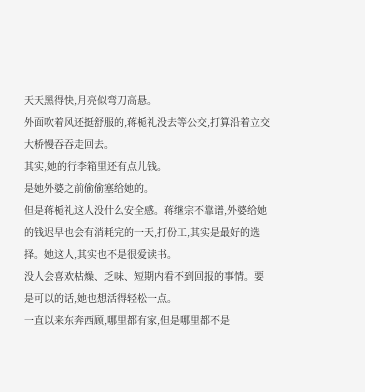天天黑得快,月亮似弯刀高悬。
外面吹着风还挺舒服的,蒋栀礼没去等公交,打算沿着立交大桥慢吞吞走回去。
其实,她的行李箱里还有点儿钱。
是她外婆之前偷偷塞给她的。
但是蒋栀礼这人没什么安全感。蒋继宗不靠谱,外婆给她的钱迟早也会有消耗完的一天,打份工,其实是最好的选择。她这人,其实也不是很爱读书。
没人会喜欢枯燥、乏味、短期内看不到回报的事情。要是可以的话,她也想活得轻松一点。
一直以来东奔西顾,哪里都有家,但是哪里都不是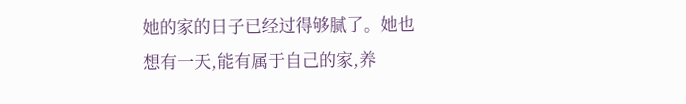她的家的日子已经过得够腻了。她也想有一天,能有属于自己的家,养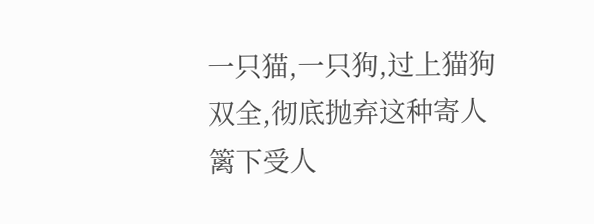一只猫,一只狗,过上猫狗双全,彻底抛弃这种寄人篱下受人